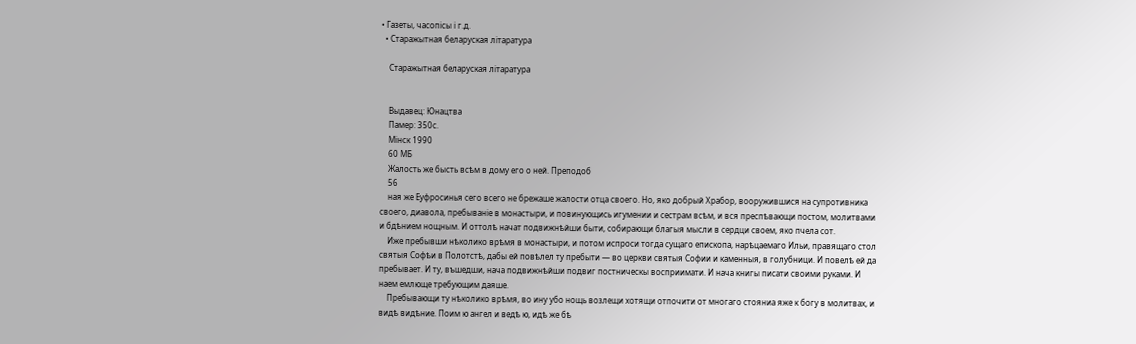• Газеты, часопісы і г.д.
  • Старажытная беларуская літаратура

    Старажытная беларуская літаратура


    Выдавец: Юнацтва
    Памер: 350с.
    Мінск 1990
    60 МБ
    Жалость же бысть всѣм в дому его о ней. Преподоб
    56
    ная же Еуфросинья сего всего не брежаше жалости отца своего. Но, яко добрый Храбор, вооружившися на супротивника своего, диавола, пребываніе в монастыри, и повинующись игумении и сестрам всѣм, и вся преспѣвающи постом, молитвами и бдѣнием нощным. И оттолѣ начат подвижнѣйши быти, собирающи благыя мысли в сердци своем, яко пчела сот.
    Иже пребывши нѣколико врѣмя в монастыри, и потом испроси тогда сущаго епископа, нарѣцаемаго Ильи, правящаго стол святыя Софѣи в Полотстѣ, дабы ей повѣлел ту пребыти — во церкви святыя Софии и каменныя, в голубници. И повелѣ ей да пребывает. И ту, въшедши, нача подвижнѣйши подвиг постническы восприимати. И нача книгы писати своими руками. И наем емлюще требующим даяше.
    Пребывающи ту нѣколико врѣмя, во ину убо нощь возлещи хотящи отпочити от многаго стояниа яже к богу в молитвах, и видѣ видѣние. Поим ю ангел и ведѣ ю, идѣ же бѣ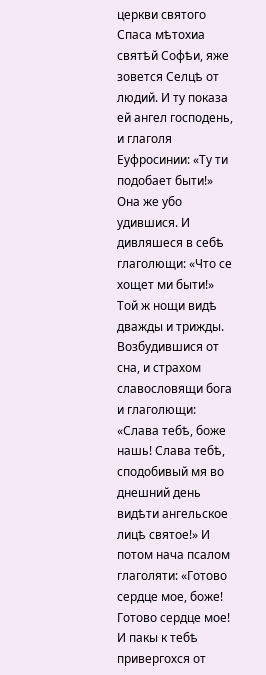церкви святого Спаса мѣтохиа святѣй Софѣи, яже зовется Селцѣ от людий. И ту показа ей ангел господень, и глаголя Еуфросинии: «Ту ти подобает быти!» Она же убо удившися. И дивляшеся в себѣ глаголющи: «Что се хощет ми быти!» Той ж нощи видѣ дважды и трижды. Возбудившися от сна, и страхом славословящи бога и глаголющи: «Слава тебѣ, боже нашь! Слава тебѣ, сподобивый мя во днешний день видѣти ангельское лицѣ святое!» И потом нача псалом глаголяти: «Готово сердце мое, боже! Готово сердце мое! И пакы к тебѣ привергохся от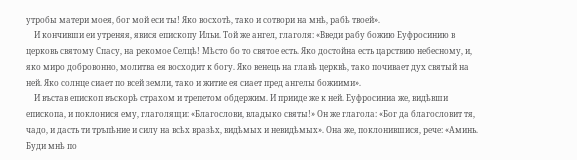утробы матери моея, бог мой еси ты! Яко восхотѣ, тако и сотвори на мнѣ, рабѣ твоей».
    И кончивши еи утреняя, явися епископу Ильи. Той же ангел, глаголя: «Введи рабу божию Еуфросинию в церковь святому Спасу, на рекомое Селцѣ! Мѣсто бо то святое есть. Яко достойна есть царствию небесному, и, яко миро добровонно, молитва ея восходит к богу. Яко венець на главѣ церквѣ, тако почивает дух святый на ней. Яко солнце сиает по всей земли, тако и житие ея сиает пред ангелы божиими».
    И въстав епископ въскорѣ страхом и трепетом обдержим. И прииде же к ней. Еуфросиниа же, видѣвши епископа, и поклонися ему, глаголящи: «Благослови, владыко святы!» Он же глагола: «Бог да благословит тя, чадо, и дасть ти тръпѣние и силу на всѣх вразѣх, видѣмых и невидѣмых». Она же, поклонившися, рече: «Аминь. Буди мнѣ по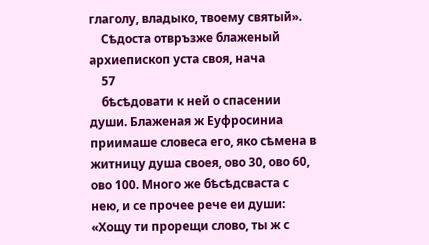глаголу, владыко, твоему святый».
    Сѣдоста отвръзже блаженый архиепископ уста своя, нача
    57
    бѣсѣдовати к ней о спасении души. Блаженая ж Еуфросиниа приимаше словеса его, яко сѣмена в житницу душа своея, ово 30, ово 60, ово 100. Много же бѣсѣдсваста с нею, и се прочее рече еи души: «Хощу ти прорещи слово, ты ж с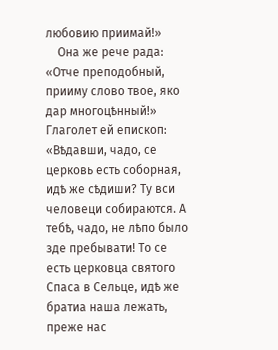любовию приимай!»
    Она же рече рада: «Отче преподобный, прииму слово твое, яко дар многоцѣнный!» Глаголет ей епископ: «Вѣдавши, чадо, се церковь есть соборная, идѣ же сѣдиши? Ту вси человеци собираются. А тебѣ, чадо, не лѣпо было зде пребывати! То се есть церковца святого Спаса в Сельце, идѣ же братиа наша лежать, преже нас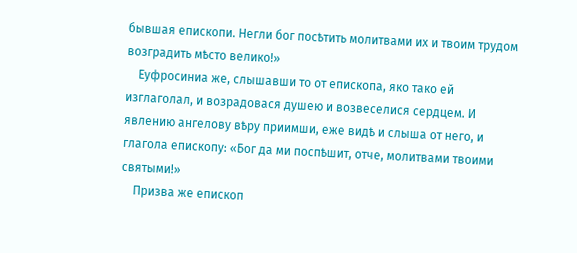бывшая епископи. Негли бог посѣтить молитвами их и твоим трудом возградить мѣсто велико!»
    Еуфросиниа же, слышавши то от епископа, яко тако ей изглаголал, и возрадовася душею и возвеселися сердцем. И явлению ангелову вѣру приимши, еже видѣ и слыша от него, и глагола епископу: «Бог да ми поспѣшит, отче, молитвами твоими святыми!»
    Призва же епископ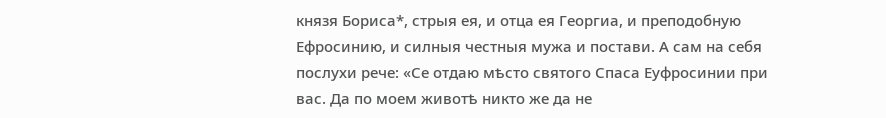князя Бориса*, стрыя ея, и отца ея Георгиа, и преподобную Ефросинию, и силныя честныя мужа и постави. А сам на себя послухи рече: «Се отдаю мѣсто святого Спаса Еуфросинии при вас. Да по моем животѣ никто же да не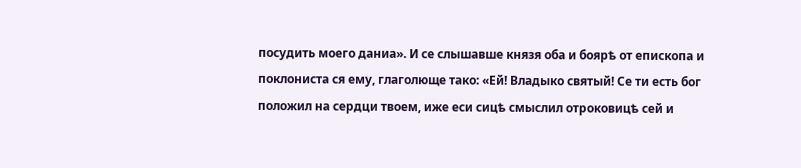посудить моего даниа». И се слышавше князя оба и боярѣ от епископа и поклониста ся ему, глаголюще тако: «Ей! Владыко святый! Се ти есть бог положил на сердци твоем, иже еси сицѣ смыслил отроковицѣ сей и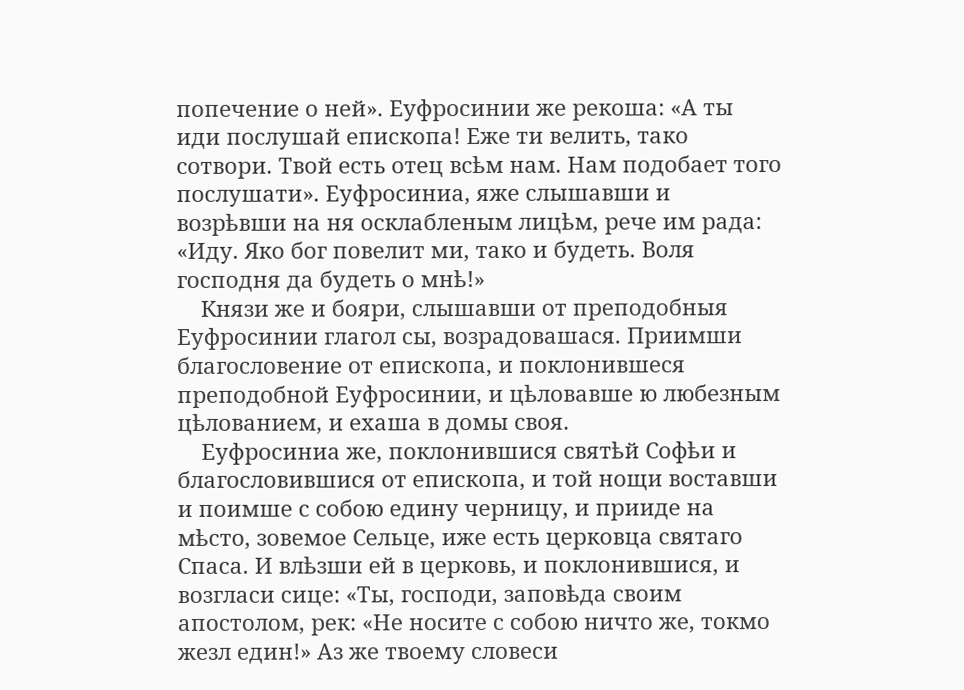попечение о ней». Еуфросинии же рекоша: «А ты иди послушай епископа! Еже ти велить, тако сотвори. Твой есть отец всѣм нам. Нам подобает того послушати». Еуфросиниа, яже слышавши и возрѣвши на ня осклабленым лицѣм, рече им рада: «Иду. Яко бог повелит ми, тако и будеть. Воля господня да будеть о мнѣ!»
    Князи же и бояри, слышавши от преподобныя Еуфросинии глагол сы, возрадовашася. Приимши благословение от епископа, и поклонившеся преподобной Еуфросинии, и цѣловавше ю любезным цѣлованием, и ехаша в домы своя.
    Еуфросиниа же, поклонившися святѣй Софѣи и благословившися от епископа, и той нощи воставши и поимше с собою едину черницу, и прииде на мѣсто, зовемое Сельце, иже есть церковца святаго Спаса. И влѣзши ей в церковь, и поклонившися, и возгласи сице: «Ты, господи, заповѣда своим апостолом, рек: «Не носите с собою ничто же, токмо жезл един!» Аз же твоему словеси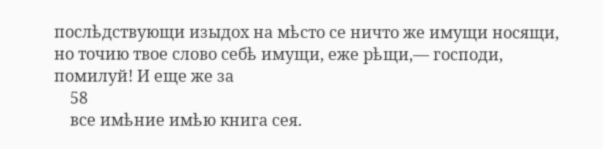послѣдствующи изыдох на мѣсто се ничто же имущи носящи, но точию твое слово себѣ имущи, еже рѣщи,— господи, помилуй! И еще же за
    58
    все имѣние имѣю книга сея.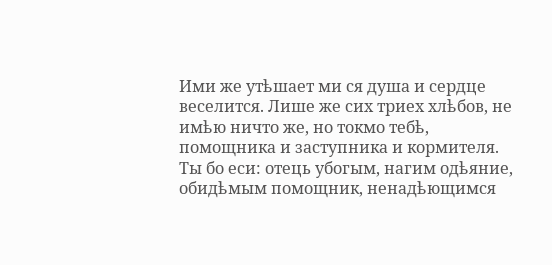Ими же утѣшает ми ся душа и сердце веселится. Лише же сих триех хлѣбов, не имѣю ничто же, но токмо тебѣ, помощника и заступника и кормителя. Ты бо еси: отець убогым, нагим одѣяние, обидѣмым помощник, ненадѣющимся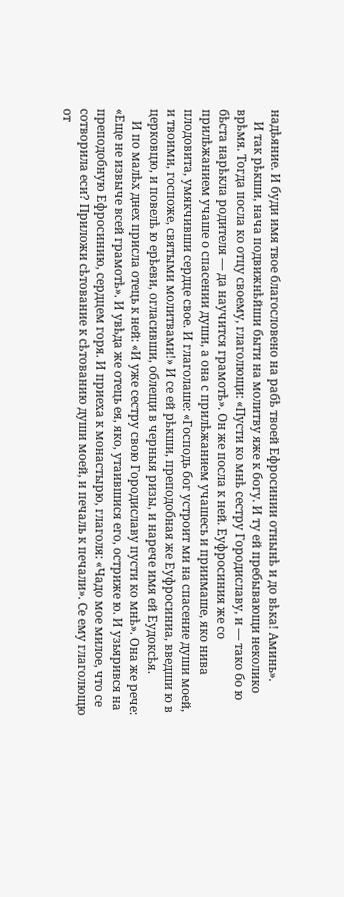надѣяние. И буди имя твое благословено на рабѣ твоей Ефросинии отнынѣ и до вѣка! Аминь».
    И так рѣкши, нача подвижнѣйши быти на молитву яже к богу. И ту ей пребывающи неколико врѣмя. Тогда посла ко отцу своему, глаголющи: «Пусти ко мнѣ сестру Городиславу, и — тако бо ю бѣста нарѣкла родителя — да научится грамотѣ». Он же посла к ней. Еуфросиния же со прилѣжанием учаше о спасении души, а она с прилѣжанием учашесь и приимаше, яко нива плодовита, умякчивши сердце свое. И глаголаше: «Господь бог устроит ми на спасение души моей, и твоими, госпоже, святыми молитвами!» И се ей рѣкши, преподобная же Еуфросиниа, введши ю в церковцю, и повелѣ ю ерѣеви, огласивши, облещи в черныя ризы, и нарече имя ей Еудоксѣя.
    И по малѣх днех присла отець к ней: «И уже сестру свою Городиславу пусти ко мнѣ». Она же рече: «Еще не извыче всей грамотѣ». И увѣда же отець ея, яко, утаившися его, остриже ю. И узьярився на преподобную Ефросинию, сердцем горя. И приеха к монастырю, глаголя: «Чадо мое милое, что се сотворила еси? Приложи сѣтование к сѣтованию души моей, и печаль к печали». Се ему глаголющю от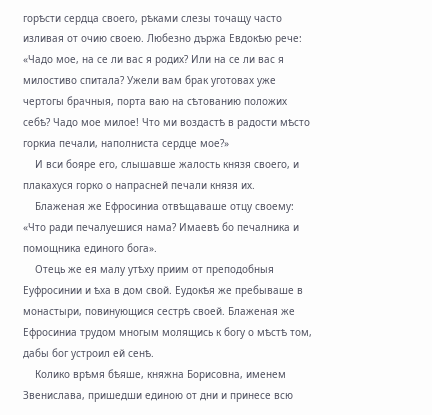горѣсти сердца своего, рѣками слезы точащу часто изливая от очию своею. Любезно държа Евдокѣю рече: «Чадо мое, на се ли вас я родих? Или на се ли вас я милостиво спитала? Ужели вам брак уготовах уже чертогы брачныя, порта ваю на сѣтованию положих себѣ? Чадо мое милое! Что ми воздастѣ в радости мѣсто горкиа печали, наполниста сердце мое?»
    И вси бояре его, слышавше жалость князя своего, и плакахуся горко о напрасней печали князя их.
    Блаженая же Ефросиниа отвѣщаваше отцу своему: «Что ради печалуешися нама? Имаевѣ бо печалника и помощника единого бога».
    Отець же ея малу утѣху приим от преподобныя Еуфросинии и ѣха в дом свой. Еудокѣя же пребываше в монастыри, повинующися сестрѣ своей. Блаженая же Ефросиниа трудом многым молящись к богу о мѣстѣ том, дабы бог устроил ей сенѣ.
    Колико врѣмя бѣяше, княжна Борисовна, именем Звенислава, пришедши единою от дни и принесе всю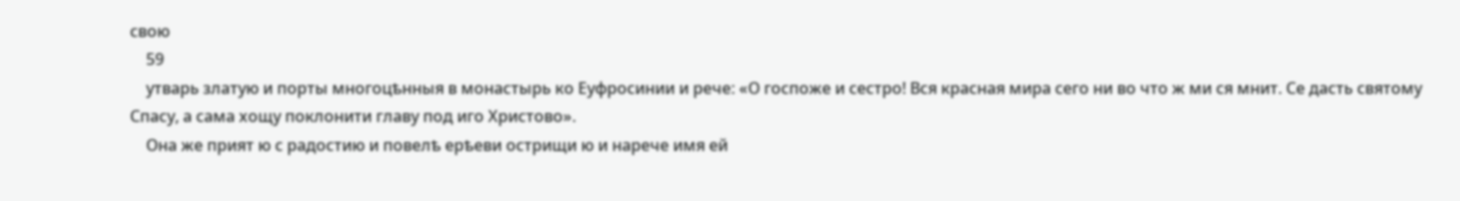свою
    59
    утварь златую и порты многоцѣнныя в монастырь ко Еуфросинии и рече: «О госпоже и сестро! Вся красная мира сего ни во что ж ми ся мнит. Се дасть святому Спасу, а сама хощу поклонити главу под иго Христово».
    Она же прият ю с радостию и повелѣ ерѣеви острищи ю и нарече имя ей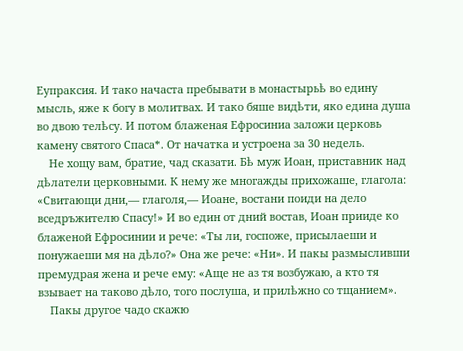Еупраксия. И тако начаста пребывати в монастырьѣ во едину мысль, яже к богу в молитвах. И тако бяше видѣти, яко едина душа во двою телѣсу. И потом блаженая Ефросиниа заложи церковь камену святого Спаса*. От начатка и устроена за 30 недель.
    Не хощу вам, братие, чад сказати. Бѣ муж Иоан, приставник над дѣлатели церковными. К нему же многажды прихожаше, глагола: «Свитающи дни,— глаголя,— Иоане, востани поиди на дело вседръжителю Спасу!» И во един от дний востав, Иоан прииде ко блаженой Ефросинии и рече: «Ты ли, госпоже, присылаеши и понужаеши мя на дѣло?» Она же рече: «Ни». И пакы размысливши премудрая жена и рече ему: «Аще не аз тя возбужаю, а кто тя взывает на таково дѣло, того послуша, и прилѣжно со тщанием».
    Пакы другое чадо скажю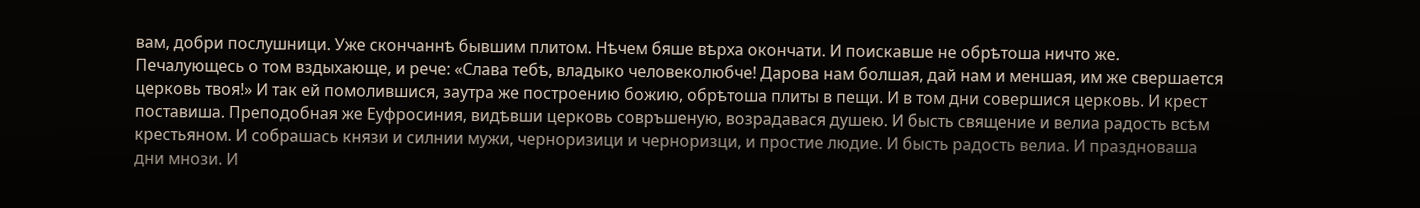вам, добри послушници. Уже скончаннѣ бывшим плитом. Нѣчем бяше вѣрха окончати. И поискавше не обрѣтоша ничто же. Печалующесь о том вздыхающе, и рече: «Слава тебѣ, владыко человеколюбче! Дарова нам болшая, дай нам и меншая, им же свершается церковь твоя!» И так ей помолившися, заутра же построению божию, обрѣтоша плиты в пещи. И в том дни совершися церковь. И крест поставиша. Преподобная же Еуфросиния, видѣвши церковь совръшеную, возрадавася душею. И бысть священие и велиа радость всѣм крестьяном. И собрашась князи и силнии мужи, черноризици и черноризци, и простие людие. И бысть радость велиа. И праздноваша дни мнози. И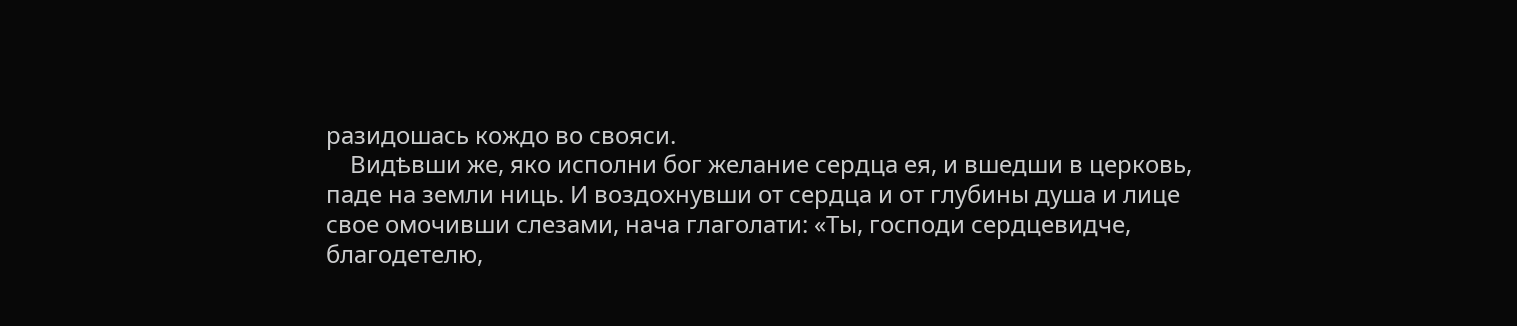разидошась кождо во свояси.
    Видѣвши же, яко исполни бог желание сердца ея, и вшедши в церковь, паде на земли ниць. И воздохнувши от сердца и от глубины душа и лице свое омочивши слезами, нача глаголати: «Ты, господи сердцевидче, благодетелю,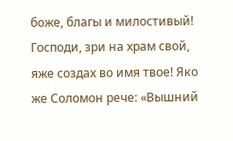боже, благы и милостивый! Господи, зри на храм свой, яже создах во имя твое! Яко же Соломон рече: «Вышний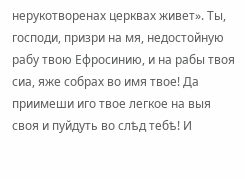нерукотворенах церквах живет». Ты, господи, призри на мя, недостойную рабу твою Ефросинию, и на рабы твоя сиа, яже собрах во имя твое! Да приимеши иго твое легкое на выя своя и пуйдуть во слѣд тебѣ! И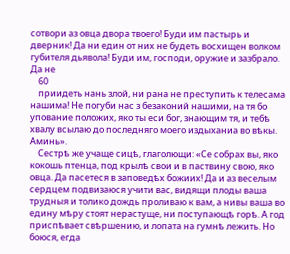сотвори аз овца двора твоего! Буди им пастырь и дверник! Да ни един от них не будеть восхищен волком губителя дьявола! Буди им, господи, оружие и зазбрало. Да не
    60
    приидеть нань злой, ни рана не преступить к телесама нашима! Не погуби нас з безаконий нашими, на тя бо упование положих, яко ты еси бог, знающим тя, и тебѣ хвалу всылаю до последняго моего издыханиа во вѣкы. Аминь».
    Сестрѣ же учаще сицѣ, глаголющи: «Се собрах вы, яко кокошь птенца, под крылѣ свои и в паствину свою, яко овца. Да пасетеся в заповедѣх божиих! Да и аз веселым сердцем подвизаюся учити вас, видящи плоды ваша трудныя и толико дождь проливаю к вам, а нивы ваша во едину мѣру стоят нерастуще, ни поступающѣ горѣ. А год приспѣвает свѣршению, и лопата на гумнѣ лежить. Но боюся, егда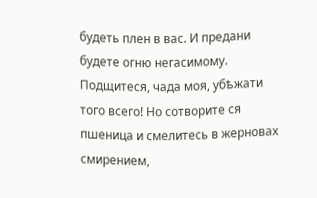будеть плен в вас. И предани будете огню негасимому. Подщитеся, чада моя, убѣжати того всего! Но сотворите ся пшеница и смелитесь в жерновах смирением,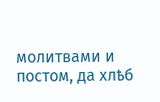молитвами и постом, да хлѣб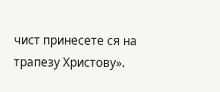чист принесете ся на трапезу Христову».